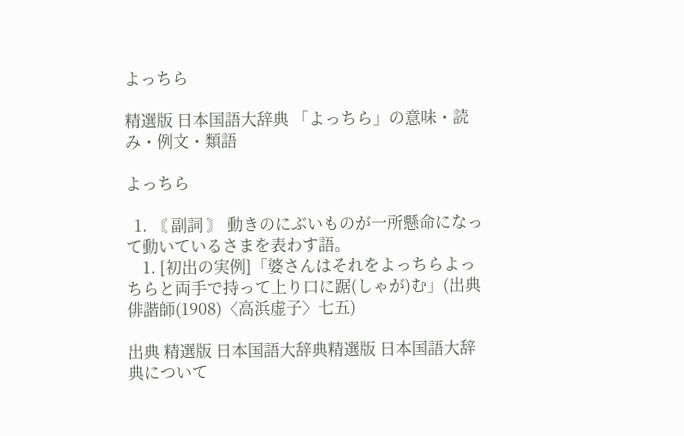よっちら

精選版 日本国語大辞典 「よっちら」の意味・読み・例文・類語

よっちら

  1. 〘 副詞 〙 動きのにぶいものが一所懸命になって動いているさまを表わす語。
    1. [初出の実例]「婆さんはそれをよっちらよっちらと両手で持って上り口に踞(しゃが)む」(出典俳諧師(1908)〈高浜虚子〉七五)

出典 精選版 日本国語大辞典精選版 日本国語大辞典について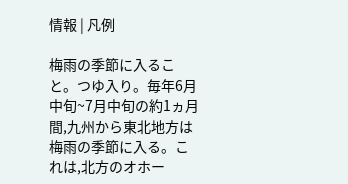情報 | 凡例

梅雨の季節に入ること。つゆ入り。毎年6月中旬~7月中旬の約1ヵ月間,九州から東北地方は梅雨の季節に入る。これは,北方のオホー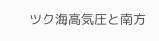ツク海高気圧と南方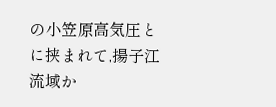の小笠原高気圧とに挟まれて,揚子江流域か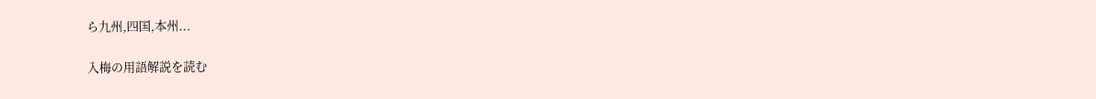ら九州,四国,本州...

入梅の用語解説を読む